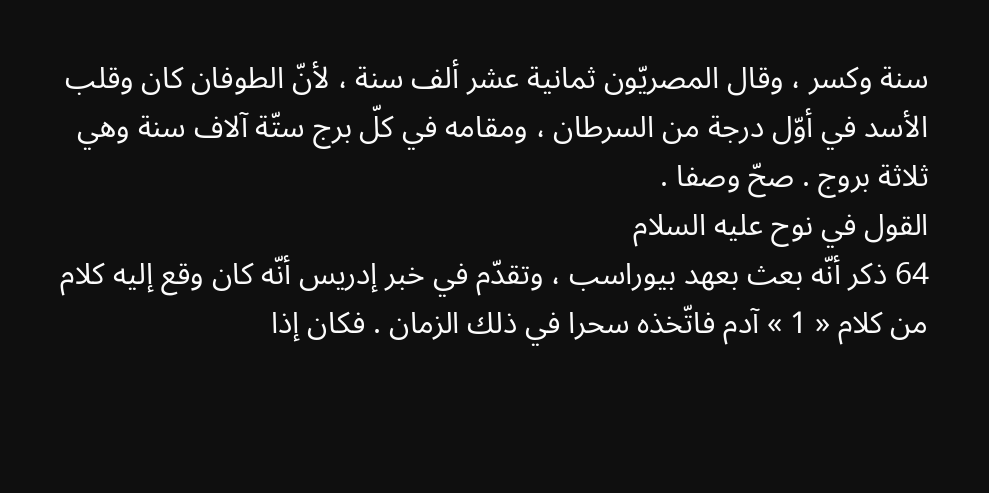سنة وكسر ، وقال المصريّون ثمانية عشر ألف سنة ، لأنّ الطوفان كان وقلب الأسد في أوّل درجة من السرطان ، ومقامه في كلّ برج ستّة آلاف سنة وهي ثلاثة بروج . صحّ وصفا .
القول في نوح عليه السلام
64 ذكر أنّه بعث بعهد بيوراسب ، وتقدّم في خبر إدريس أنّه كان وقع إليه كلام من كلام « 1 » آدم فاتّخذه سحرا في ذلك الزمان . فكان إذا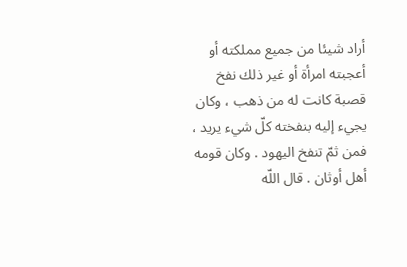أراد شيئا من جميع مملكته أو أعجبته امرأة أو غير ذلك نفخ قصبة كانت له من ذهب ، وكان يجيء إليه بنفخته كلّ شيء يريد ، فمن ثمّ تنفخ اليهود . وكان قومه أهل أوثان . قال اللّه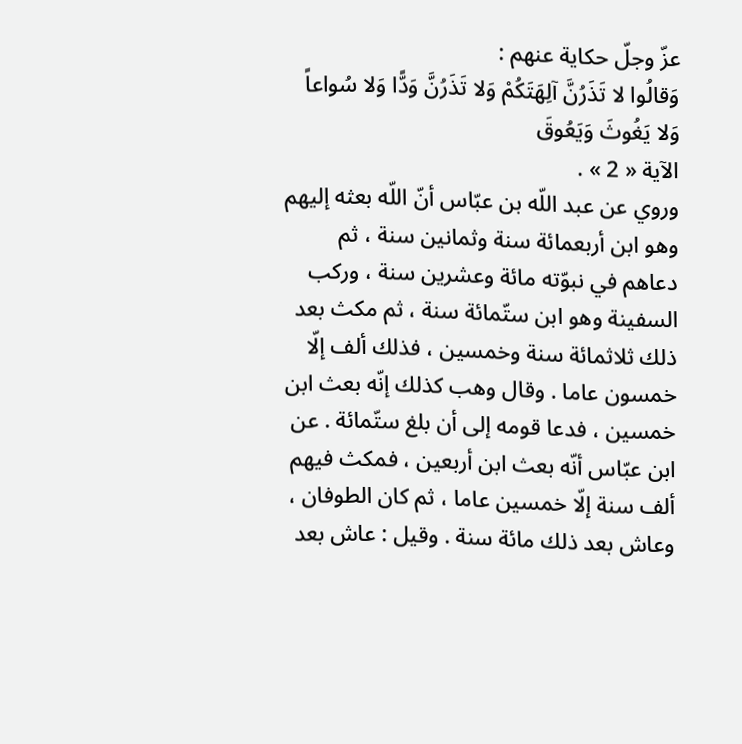عزّ وجلّ حكاية عنهم :
وَقالُوا لا تَذَرُنَّ آلِهَتَكُمْ وَلا تَذَرُنَّ وَدًّا وَلا سُواعاً وَلا يَغُوثَ وَيَعُوقَ
الآية « 2 » .
وروي عن عبد اللّه بن عبّاس أنّ اللّه بعثه إليهم وهو ابن أربعمائة سنة وثمانين سنة ، ثم دعاهم في نبوّته مائة وعشرين سنة ، وركب السفينة وهو ابن ستّمائة سنة ، ثم مكث بعد ذلك ثلاثمائة سنة وخمسين ، فذلك ألف إلّا خمسون عاما . وقال وهب كذلك إنّه بعث ابن خمسين ، فدعا قومه إلى أن بلغ ستّمائة . عن ابن عبّاس أنّه بعث ابن أربعين ، فمكث فيهم ألف سنة إلّا خمسين عاما ، ثم كان الطوفان ، وعاش بعد ذلك مائة سنة . وقيل : عاش بعد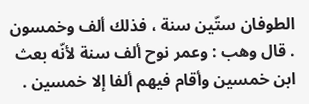الطوفان ستّين سنة ، فذلك ألف وخمسون . قال وهب : وعمر نوح ألف سنة لأنّه بعث ابن خمسين وأقام فيهم ألفا إلا خمسين .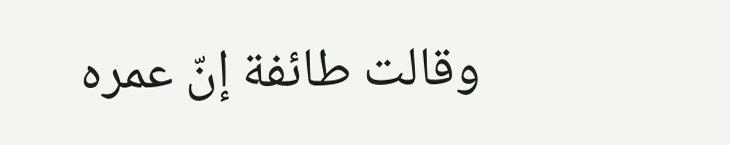وقالت طائفة إنّ عمره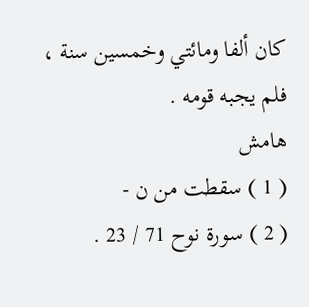كان ألفا ومائتي وخمسين سنة ، فلم يجبه قومه .
هامش
( 1 ) سقطت من ن -
( 2 ) سورة نوح 71 / 23 .